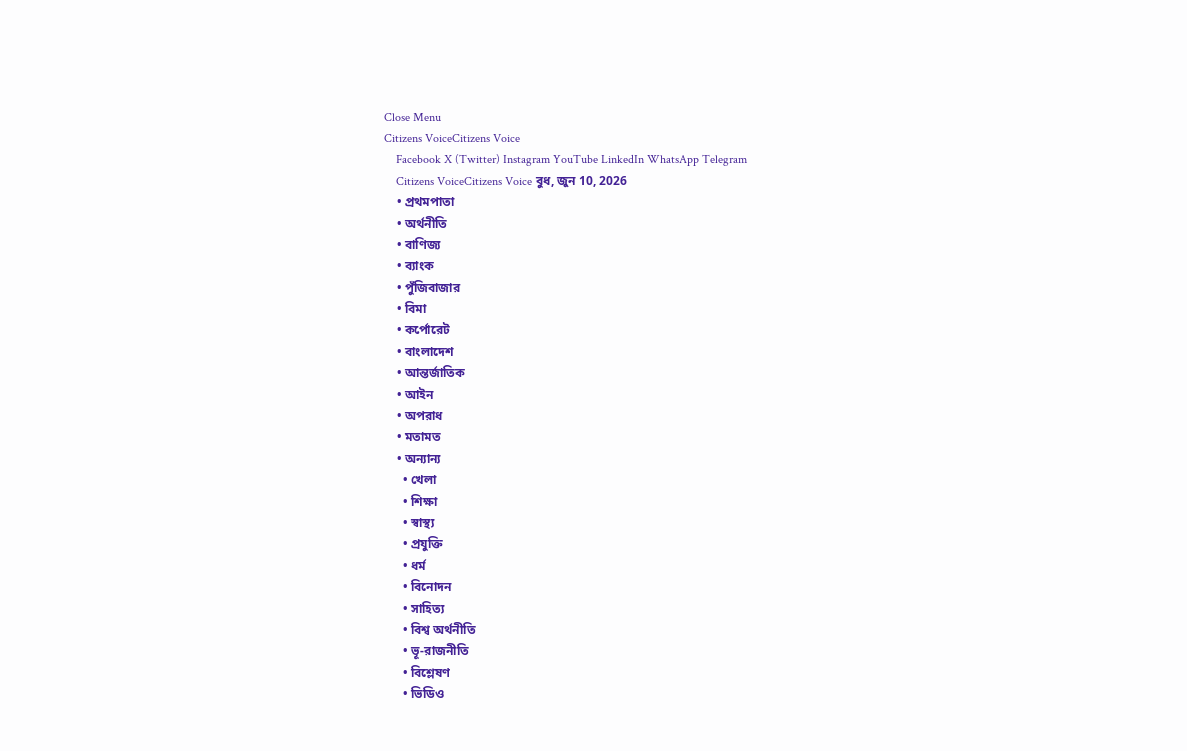Close Menu
Citizens VoiceCitizens Voice
    Facebook X (Twitter) Instagram YouTube LinkedIn WhatsApp Telegram
    Citizens VoiceCitizens Voice বুধ, জুন 10, 2026
    • প্রথমপাতা
    • অর্থনীতি
    • বাণিজ্য
    • ব্যাংক
    • পুঁজিবাজার
    • বিমা
    • কর্পোরেট
    • বাংলাদেশ
    • আন্তর্জাতিক
    • আইন
    • অপরাধ
    • মতামত
    • অন্যান্য
      • খেলা
      • শিক্ষা
      • স্বাস্থ্য
      • প্রযুক্তি
      • ধর্ম
      • বিনোদন
      • সাহিত্য
      • বিশ্ব অর্থনীতি
      • ভূ-রাজনীতি
      • বিশ্লেষণ
      • ভিডিও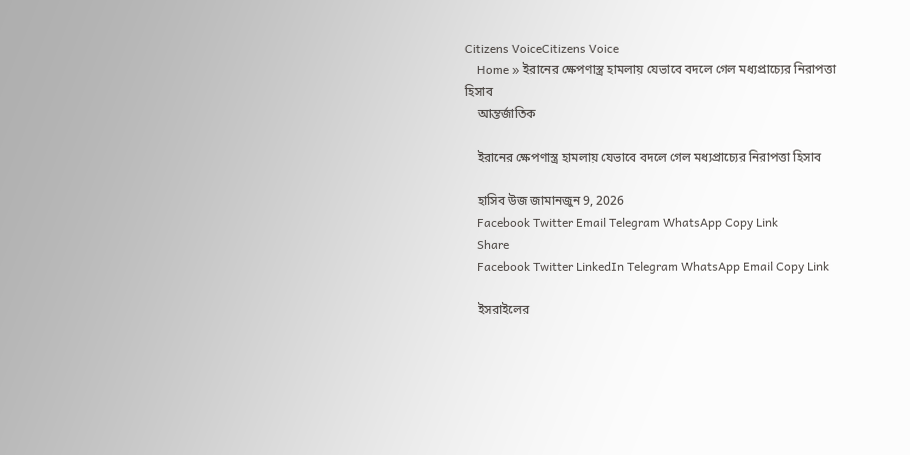Citizens VoiceCitizens Voice
    Home » ইরানের ক্ষেপণাস্ত্র হামলায় যেভাবে বদলে গেল মধ্যপ্রাচ্যের নিরাপত্তা হিসাব
    আন্তর্জাতিক

    ইরানের ক্ষেপণাস্ত্র হামলায় যেভাবে বদলে গেল মধ্যপ্রাচ্যের নিরাপত্তা হিসাব

    হাসিব উজ জামানজুন 9, 2026
    Facebook Twitter Email Telegram WhatsApp Copy Link
    Share
    Facebook Twitter LinkedIn Telegram WhatsApp Email Copy Link

    ইসরাইলের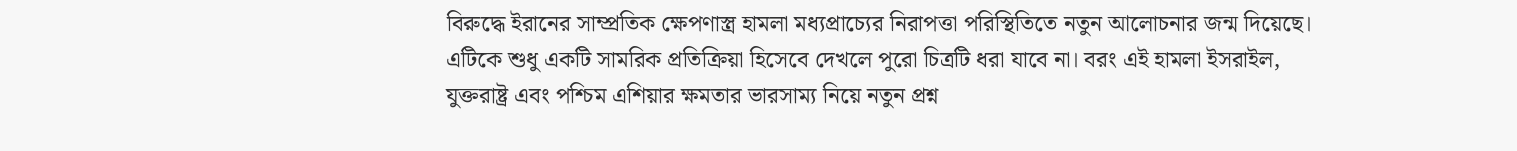বিরুদ্ধে ইরানের সাম্প্রতিক ক্ষেপণাস্ত্র হামলা মধ্যপ্রাচ্যের নিরাপত্তা পরিস্থিতিতে নতুন আলোচনার জন্ম দিয়েছে। এটিকে শুধু একটি সামরিক প্রতিক্রিয়া হিসেবে দেখলে পুরো চিত্রটি ধরা যাবে না। বরং এই হামলা ইসরাইল, যুক্তরাষ্ট্র এবং পশ্চিম এশিয়ার ক্ষমতার ভারসাম্য নিয়ে নতুন প্রশ্ন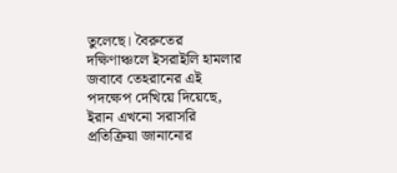তুলেছে। বৈরুতের দক্ষিণাঞ্চলে ইসরাইলি হামলার জবাবে তেহরানের এই পদক্ষেপ দেখিয়ে দিয়েছে, ইরান এখনো সরাসরি প্রতিক্রিয়া জানানোর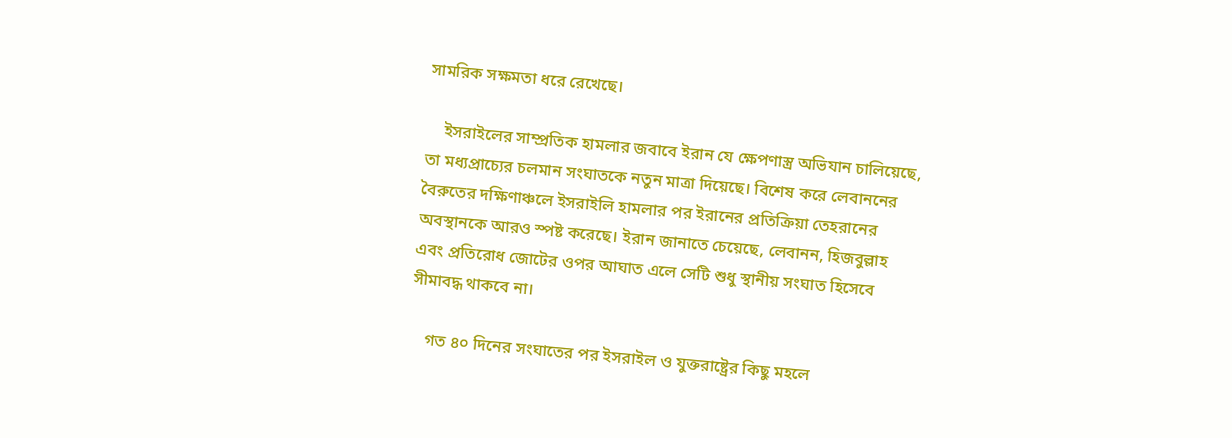সামরিক সক্ষমতা ধরে রেখেছে।

    ইসরাইলের সাম্প্রতিক হামলার জবাবে ইরান যে ক্ষেপণাস্ত্র অভিযান চালিয়েছে, তা মধ্যপ্রাচ্যের চলমান সংঘাতকে নতুন মাত্রা দিয়েছে। বিশেষ করে লেবাননের বৈরুতের দক্ষিণাঞ্চলে ইসরাইলি হামলার পর ইরানের প্রতিক্রিয়া তেহরানের অবস্থানকে আরও স্পষ্ট করেছে। ইরান জানাতে চেয়েছে, লেবানন, হিজবুল্লাহ এবং প্রতিরোধ জোটের ওপর আঘাত এলে সেটি শুধু স্থানীয় সংঘাত হিসেবে সীমাবদ্ধ থাকবে না।

    গত ৪০ দিনের সংঘাতের পর ইসরাইল ও যুক্তরাষ্ট্রের কিছু মহলে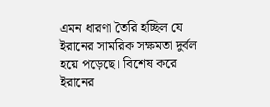এমন ধারণা তৈরি হচ্ছিল যে ইরানের সামরিক সক্ষমতা দুর্বল হয়ে পড়েছে। বিশেষ করে ইরানের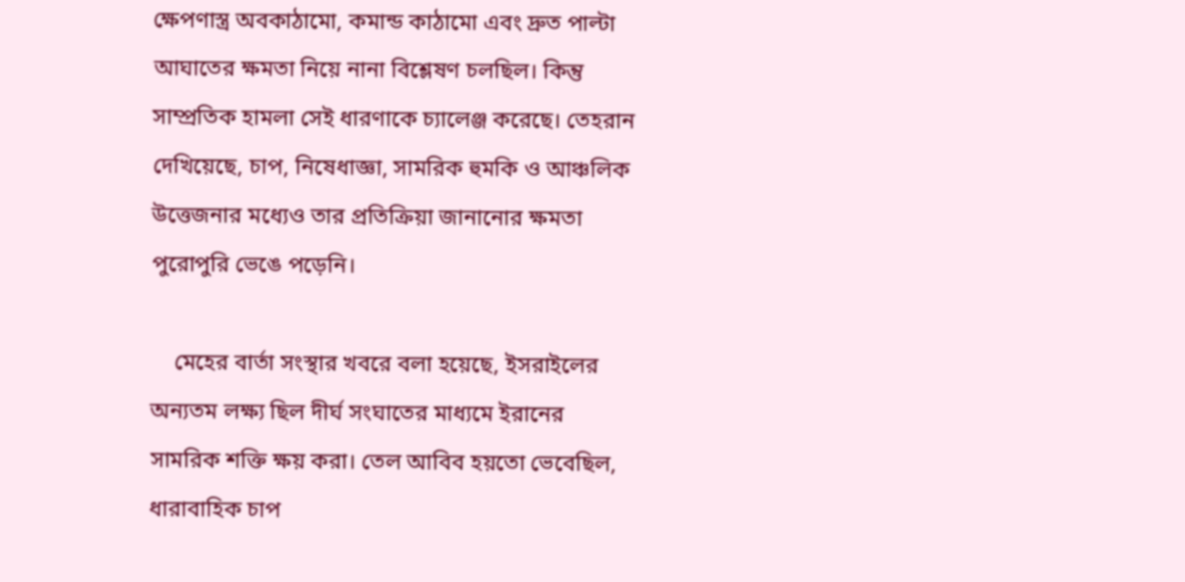ক্ষেপণাস্ত্র অবকাঠামো, কমান্ড কাঠামো এবং দ্রুত পাল্টা আঘাতের ক্ষমতা নিয়ে নানা বিশ্লেষণ চলছিল। কিন্তু সাম্প্রতিক হামলা সেই ধারণাকে চ্যালেঞ্জ করেছে। তেহরান দেখিয়েছে, চাপ, নিষেধাজ্ঞা, সামরিক হুমকি ও আঞ্চলিক উত্তেজনার মধ্যেও তার প্রতিক্রিয়া জানানোর ক্ষমতা পুরোপুরি ভেঙে পড়েনি।

    মেহের বার্তা সংস্থার খবরে বলা হয়েছে, ইসরাইলের অন্যতম লক্ষ্য ছিল দীর্ঘ সংঘাতের মাধ্যমে ইরানের সামরিক শক্তি ক্ষয় করা। তেল আবিব হয়তো ভেবেছিল, ধারাবাহিক চাপ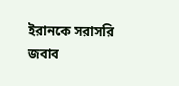ইরানকে সরাসরি জবাব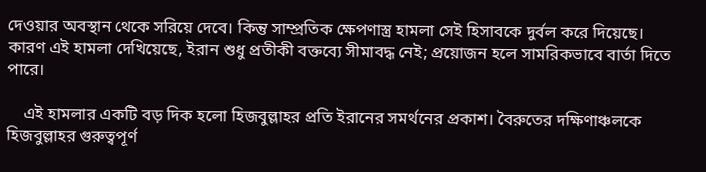দেওয়ার অবস্থান থেকে সরিয়ে দেবে। কিন্তু সাম্প্রতিক ক্ষেপণাস্ত্র হামলা সেই হিসাবকে দুর্বল করে দিয়েছে। কারণ এই হামলা দেখিয়েছে, ইরান শুধু প্রতীকী বক্তব্যে সীমাবদ্ধ নেই; প্রয়োজন হলে সামরিকভাবে বার্তা দিতে পারে।

    এই হামলার একটি বড় দিক হলো হিজবুল্লাহর প্রতি ইরানের সমর্থনের প্রকাশ। বৈরুতের দক্ষিণাঞ্চলকে হিজবুল্লাহর গুরুত্বপূর্ণ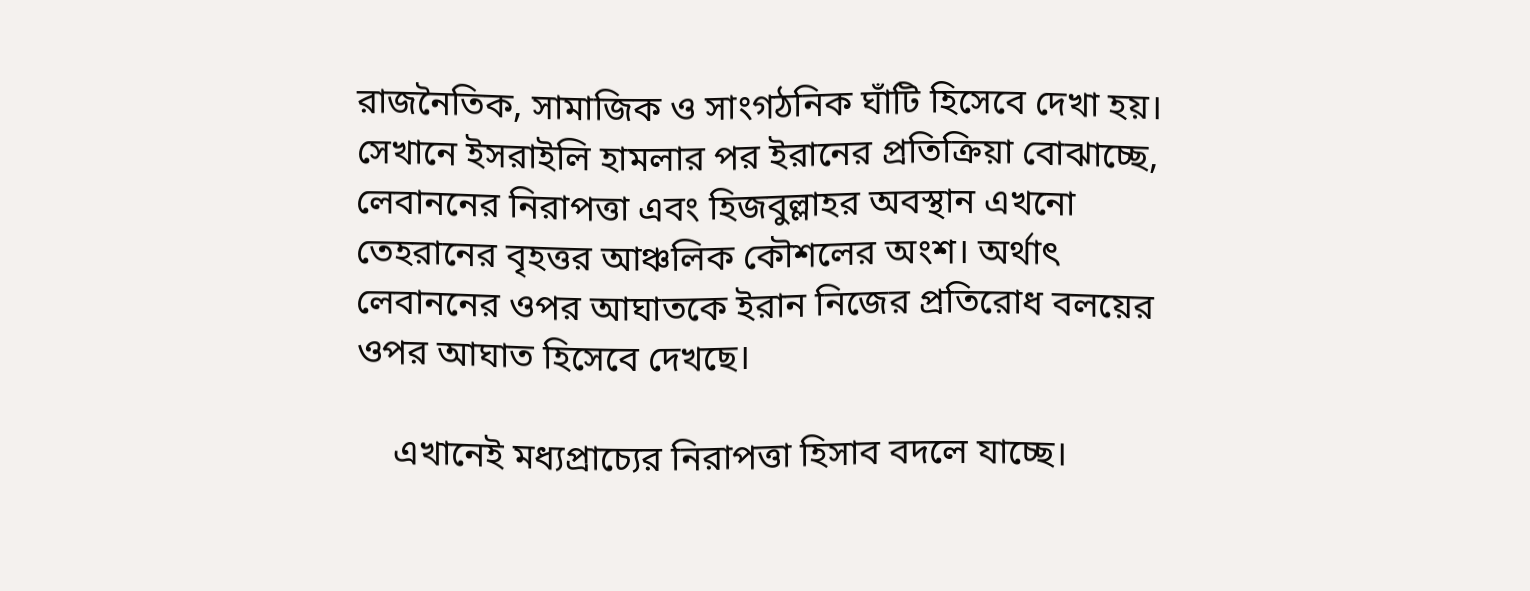রাজনৈতিক, সামাজিক ও সাংগঠনিক ঘাঁটি হিসেবে দেখা হয়। সেখানে ইসরাইলি হামলার পর ইরানের প্রতিক্রিয়া বোঝাচ্ছে, লেবাননের নিরাপত্তা এবং হিজবুল্লাহর অবস্থান এখনো তেহরানের বৃহত্তর আঞ্চলিক কৌশলের অংশ। অর্থাৎ লেবাননের ওপর আঘাতকে ইরান নিজের প্রতিরোধ বলয়ের ওপর আঘাত হিসেবে দেখছে।

    এখানেই মধ্যপ্রাচ্যের নিরাপত্তা হিসাব বদলে যাচ্ছে।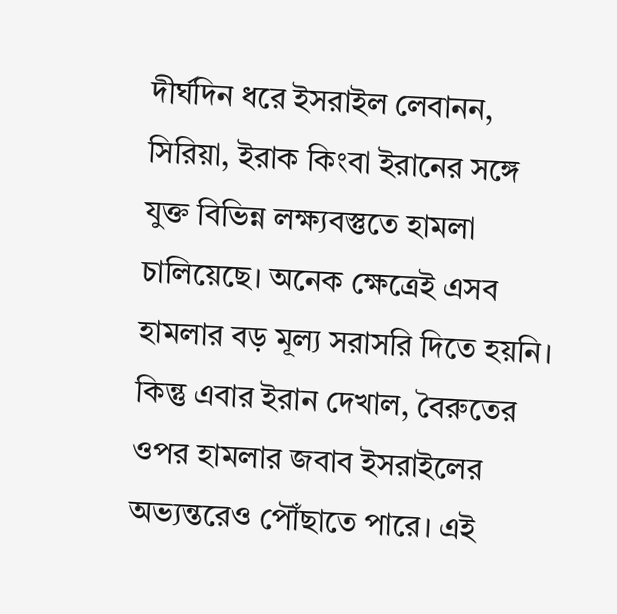দীর্ঘদিন ধরে ইসরাইল লেবানন, সিরিয়া, ইরাক কিংবা ইরানের সঙ্গে যুক্ত বিভিন্ন লক্ষ্যবস্তুতে হামলা চালিয়েছে। অনেক ক্ষেত্রেই এসব হামলার বড় মূল্য সরাসরি দিতে হয়নি। কিন্তু এবার ইরান দেখাল, বৈরুতের ওপর হামলার জবাব ইসরাইলের অভ্যন্তরেও পৌঁছাতে পারে। এই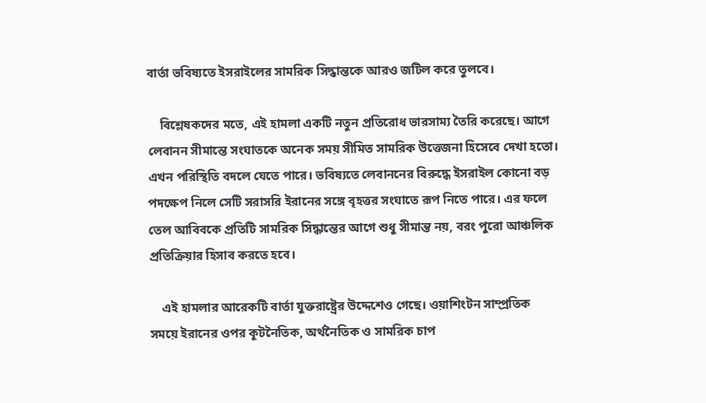বার্তা ভবিষ্যতে ইসরাইলের সামরিক সিদ্ধান্তকে আরও জটিল করে তুলবে।

    বিশ্লেষকদের মতে, এই হামলা একটি নতুন প্রতিরোধ ভারসাম্য তৈরি করেছে। আগে লেবানন সীমান্তে সংঘাতকে অনেক সময় সীমিত সামরিক উত্তেজনা হিসেবে দেখা হতো। এখন পরিস্থিতি বদলে যেতে পারে। ভবিষ্যতে লেবাননের বিরুদ্ধে ইসরাইল কোনো বড় পদক্ষেপ নিলে সেটি সরাসরি ইরানের সঙ্গে বৃহত্তর সংঘাতে রূপ নিতে পারে। এর ফলে তেল আবিবকে প্রতিটি সামরিক সিদ্ধান্তের আগে শুধু সীমান্ত নয়, বরং পুরো আঞ্চলিক প্রতিক্রিয়ার হিসাব করতে হবে।

    এই হামলার আরেকটি বার্তা যুক্তরাষ্ট্রের উদ্দেশেও গেছে। ওয়াশিংটন সাম্প্রতিক সময়ে ইরানের ওপর কূটনৈতিক, অর্থনৈতিক ও সামরিক চাপ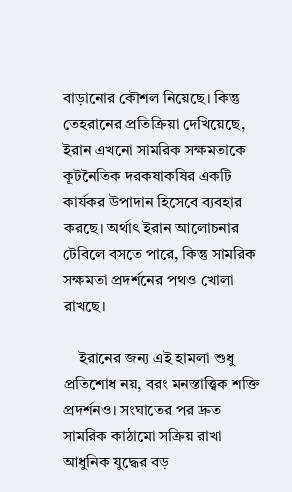বাড়ানোর কৌশল নিয়েছে। কিন্তু তেহরানের প্রতিক্রিয়া দেখিয়েছে, ইরান এখনো সামরিক সক্ষমতাকে কূটনৈতিক দরকষাকষির একটি কার্যকর উপাদান হিসেবে ব্যবহার করছে। অর্থাৎ ইরান আলোচনার টেবিলে বসতে পারে, কিন্তু সামরিক সক্ষমতা প্রদর্শনের পথও খোলা রাখছে।

    ইরানের জন্য এই হামলা শুধু প্রতিশোধ নয়, বরং মনস্তাত্ত্বিক শক্তি প্রদর্শনও। সংঘাতের পর দ্রুত সামরিক কাঠামো সক্রিয় রাখা আধুনিক যুদ্ধের বড়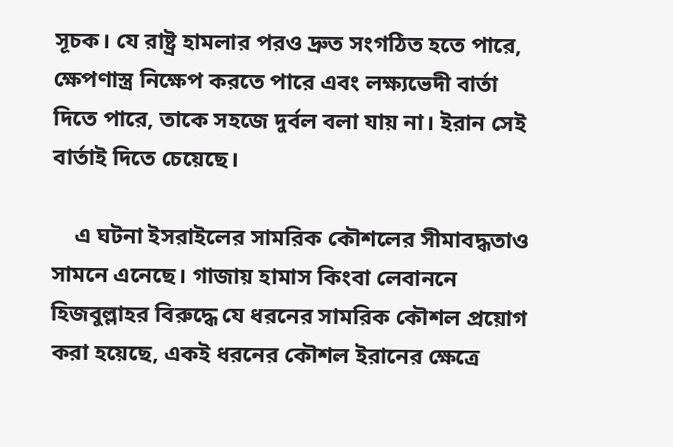সূচক। যে রাষ্ট্র হামলার পরও দ্রুত সংগঠিত হতে পারে, ক্ষেপণাস্ত্র নিক্ষেপ করতে পারে এবং লক্ষ্যভেদী বার্তা দিতে পারে, তাকে সহজে দুর্বল বলা যায় না। ইরান সেই বার্তাই দিতে চেয়েছে।

    এ ঘটনা ইসরাইলের সামরিক কৌশলের সীমাবদ্ধতাও সামনে এনেছে। গাজায় হামাস কিংবা লেবাননে হিজবুল্লাহর বিরুদ্ধে যে ধরনের সামরিক কৌশল প্রয়োগ করা হয়েছে, একই ধরনের কৌশল ইরানের ক্ষেত্রে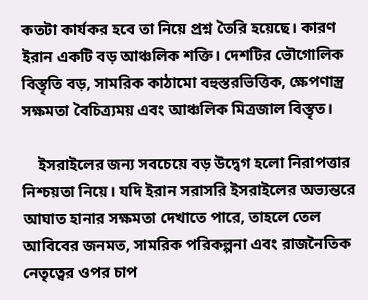কতটা কার্যকর হবে তা নিয়ে প্রশ্ন তৈরি হয়েছে। কারণ ইরান একটি বড় আঞ্চলিক শক্তি। দেশটির ভৌগোলিক বিস্তৃতি বড়, সামরিক কাঠামো বহুস্তরভিত্তিক, ক্ষেপণাস্ত্র সক্ষমতা বৈচিত্র্যময় এবং আঞ্চলিক মিত্রজাল বিস্তৃত।

    ইসরাইলের জন্য সবচেয়ে বড় উদ্বেগ হলো নিরাপত্তার নিশ্চয়তা নিয়ে। যদি ইরান সরাসরি ইসরাইলের অভ্যন্তরে আঘাত হানার সক্ষমতা দেখাতে পারে, তাহলে তেল আবিবের জনমত, সামরিক পরিকল্পনা এবং রাজনৈতিক নেতৃত্বের ওপর চাপ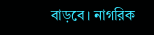বাড়বে। নাগরিক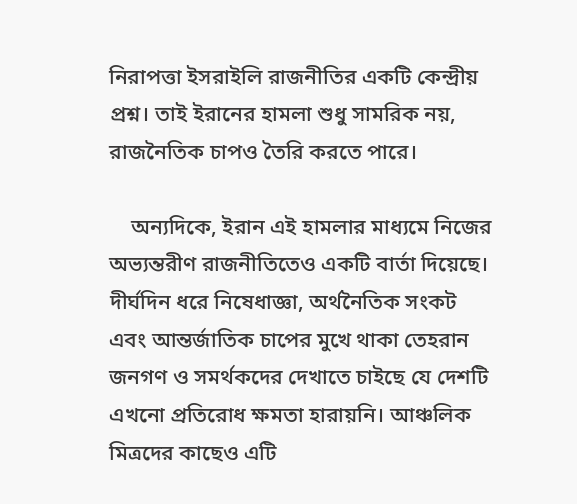নিরাপত্তা ইসরাইলি রাজনীতির একটি কেন্দ্রীয় প্রশ্ন। তাই ইরানের হামলা শুধু সামরিক নয়, রাজনৈতিক চাপও তৈরি করতে পারে।

    অন্যদিকে, ইরান এই হামলার মাধ্যমে নিজের অভ্যন্তরীণ রাজনীতিতেও একটি বার্তা দিয়েছে। দীর্ঘদিন ধরে নিষেধাজ্ঞা, অর্থনৈতিক সংকট এবং আন্তর্জাতিক চাপের মুখে থাকা তেহরান জনগণ ও সমর্থকদের দেখাতে চাইছে যে দেশটি এখনো প্রতিরোধ ক্ষমতা হারায়নি। আঞ্চলিক মিত্রদের কাছেও এটি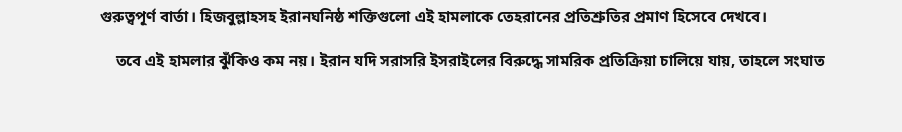গুরুত্বপূর্ণ বার্তা। হিজবুল্লাহসহ ইরানঘনিষ্ঠ শক্তিগুলো এই হামলাকে তেহরানের প্রতিশ্রুতির প্রমাণ হিসেবে দেখবে।

    তবে এই হামলার ঝুঁকিও কম নয়। ইরান যদি সরাসরি ইসরাইলের বিরুদ্ধে সামরিক প্রতিক্রিয়া চালিয়ে যায়, তাহলে সংঘাত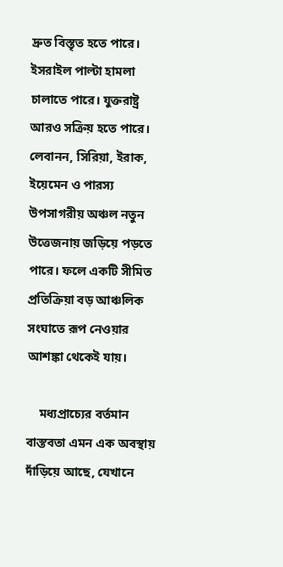দ্রুত বিস্তৃত হতে পারে। ইসরাইল পাল্টা হামলা চালাতে পারে। যুক্তরাষ্ট্র আরও সক্রিয় হতে পারে। লেবানন, সিরিয়া, ইরাক, ইয়েমেন ও পারস্য উপসাগরীয় অঞ্চল নতুন উত্তেজনায় জড়িয়ে পড়তে পারে। ফলে একটি সীমিত প্রতিক্রিয়া বড় আঞ্চলিক সংঘাতে রূপ নেওয়ার আশঙ্কা থেকেই যায়।

    মধ্যপ্রাচ্যের বর্তমান বাস্তবতা এমন এক অবস্থায় দাঁড়িয়ে আছে, যেখানে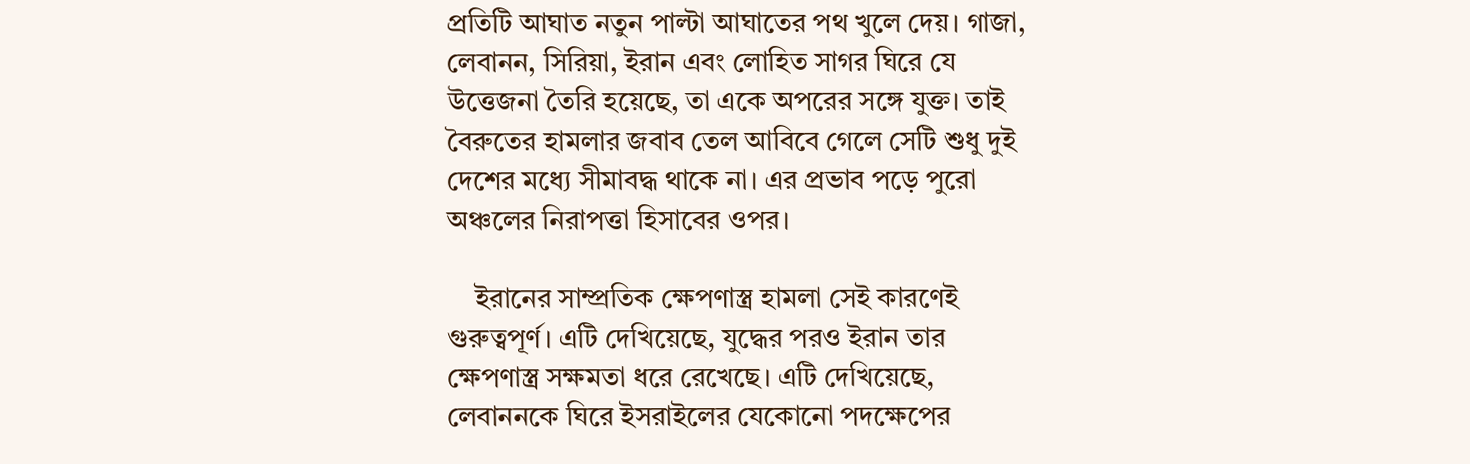প্রতিটি আঘাত নতুন পাল্টা আঘাতের পথ খুলে দেয়। গাজা, লেবানন, সিরিয়া, ইরান এবং লোহিত সাগর ঘিরে যে উত্তেজনা তৈরি হয়েছে, তা একে অপরের সঙ্গে যুক্ত। তাই বৈরুতের হামলার জবাব তেল আবিবে গেলে সেটি শুধু দুই দেশের মধ্যে সীমাবদ্ধ থাকে না। এর প্রভাব পড়ে পুরো অঞ্চলের নিরাপত্তা হিসাবের ওপর।

    ইরানের সাম্প্রতিক ক্ষেপণাস্ত্র হামলা সেই কারণেই গুরুত্বপূর্ণ। এটি দেখিয়েছে, যুদ্ধের পরও ইরান তার ক্ষেপণাস্ত্র সক্ষমতা ধরে রেখেছে। এটি দেখিয়েছে, লেবাননকে ঘিরে ইসরাইলের যেকোনো পদক্ষেপের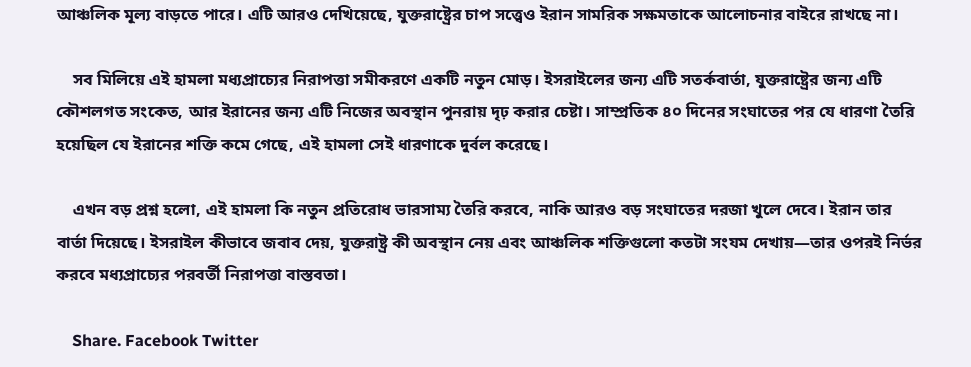আঞ্চলিক মূল্য বাড়তে পারে। এটি আরও দেখিয়েছে, যুক্তরাষ্ট্রের চাপ সত্ত্বেও ইরান সামরিক সক্ষমতাকে আলোচনার বাইরে রাখছে না।

    সব মিলিয়ে এই হামলা মধ্যপ্রাচ্যের নিরাপত্তা সমীকরণে একটি নতুন মোড়। ইসরাইলের জন্য এটি সতর্কবার্তা, যুক্তরাষ্ট্রের জন্য এটি কৌশলগত সংকেত, আর ইরানের জন্য এটি নিজের অবস্থান পুনরায় দৃঢ় করার চেষ্টা। সাম্প্রতিক ৪০ দিনের সংঘাতের পর যে ধারণা তৈরি হয়েছিল যে ইরানের শক্তি কমে গেছে, এই হামলা সেই ধারণাকে দুর্বল করেছে।

    এখন বড় প্রশ্ন হলো, এই হামলা কি নতুন প্রতিরোধ ভারসাম্য তৈরি করবে, নাকি আরও বড় সংঘাতের দরজা খুলে দেবে। ইরান তার বার্তা দিয়েছে। ইসরাইল কীভাবে জবাব দেয়, যুক্তরাষ্ট্র কী অবস্থান নেয় এবং আঞ্চলিক শক্তিগুলো কতটা সংযম দেখায়—তার ওপরই নির্ভর করবে মধ্যপ্রাচ্যের পরবর্তী নিরাপত্তা বাস্তবতা।

    Share. Facebook Twitter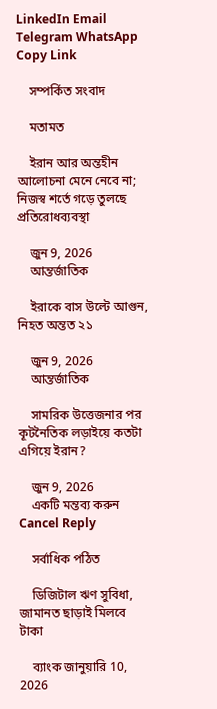LinkedIn Email Telegram WhatsApp Copy Link

    সম্পর্কিত সংবাদ

    মতামত

    ইরান আর অন্তহীন আলোচনা মেনে নেবে না; নিজস্ব শর্তে গড়ে তুলছে প্রতিরোধব্যবস্থা

    জুন 9, 2026
    আন্তর্জাতিক

    ইরাকে বাস উল্টে আগুন, নিহত অন্তত ২১

    জুন 9, 2026
    আন্তর্জাতিক

    সামরিক উত্তেজনার পর কূটনৈতিক লড়াইয়ে কতটা এগিয়ে ইরান?

    জুন 9, 2026
    একটি মন্তব্য করুন Cancel Reply

    সর্বাধিক পঠিত

    ডিজিটাল ঋণ সুবিধা, জামানত ছাড়াই মিলবে টাকা

    ব্যাংক জানুয়ারি 10, 2026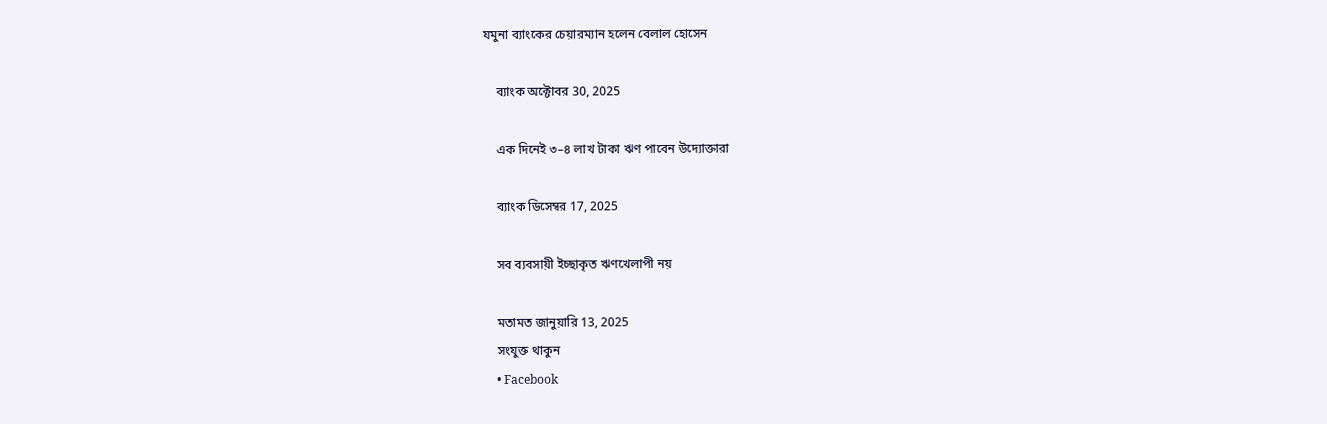যমুনা ব্যাংকের চেয়ারম্যান হলেন বেলাল হোসেন

    ব্যাংক অক্টোবর 30, 2025

    এক দিনেই ৩–৪ লাখ টাকা ঋণ পাবেন উদ্যোক্তারা

    ব্যাংক ডিসেম্বর 17, 2025

    সব ব্যবসায়ী ইচ্ছাকৃত ঋণখেলাপী নয়

    মতামত জানুয়ারি 13, 2025
    সংযুক্ত থাকুন
    • Facebook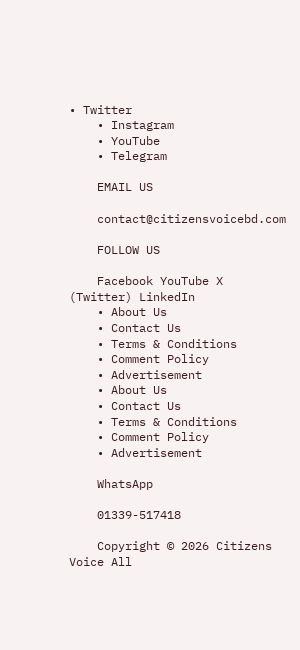• Twitter
    • Instagram
    • YouTube
    • Telegram

    EMAIL US

    contact@citizensvoicebd.com

    FOLLOW US

    Facebook YouTube X (Twitter) LinkedIn
    • About Us
    • Contact Us
    • Terms & Conditions
    • Comment Policy
    • Advertisement
    • About Us
    • Contact Us
    • Terms & Conditions
    • Comment Policy
    • Advertisement

    WhatsApp

    01339-517418

    Copyright © 2026 Citizens Voice All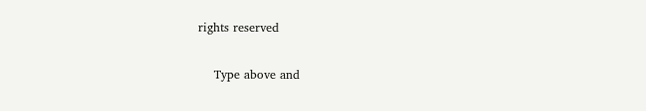rights reserved

    Type above and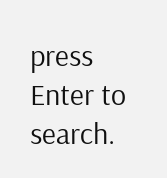press Enter to search.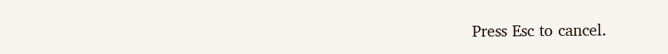Press Esc to cancel.